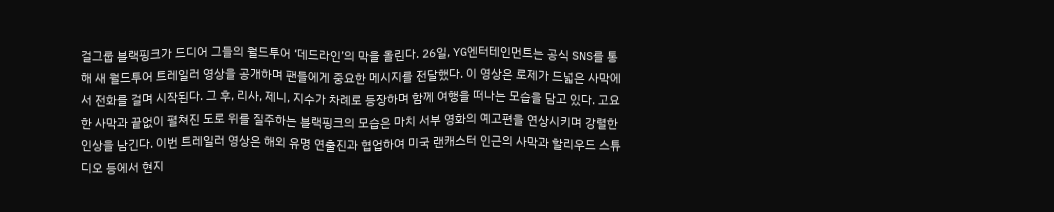걸그룹 블랙핑크가 드디어 그들의 월드투어 ‘데드라인’의 막을 올린다. 26일, YG엔터테인먼트는 공식 SNS를 통해 새 월드투어 트레일러 영상을 공개하며 팬들에게 중요한 메시지를 전달했다. 이 영상은 로제가 드넓은 사막에서 전화를 걸며 시작된다. 그 후, 리사, 제니, 지수가 차례로 등장하며 함께 여행을 떠나는 모습을 담고 있다. 고요한 사막과 끝없이 펼쳐진 도로 위를 질주하는 블랙핑크의 모습은 마치 서부 영화의 예고편을 연상시키며 강렬한 인상을 남긴다. 이번 트레일러 영상은 해외 유명 연출진과 협업하여 미국 랜캐스터 인근의 사막과 할리우드 스튜디오 등에서 현지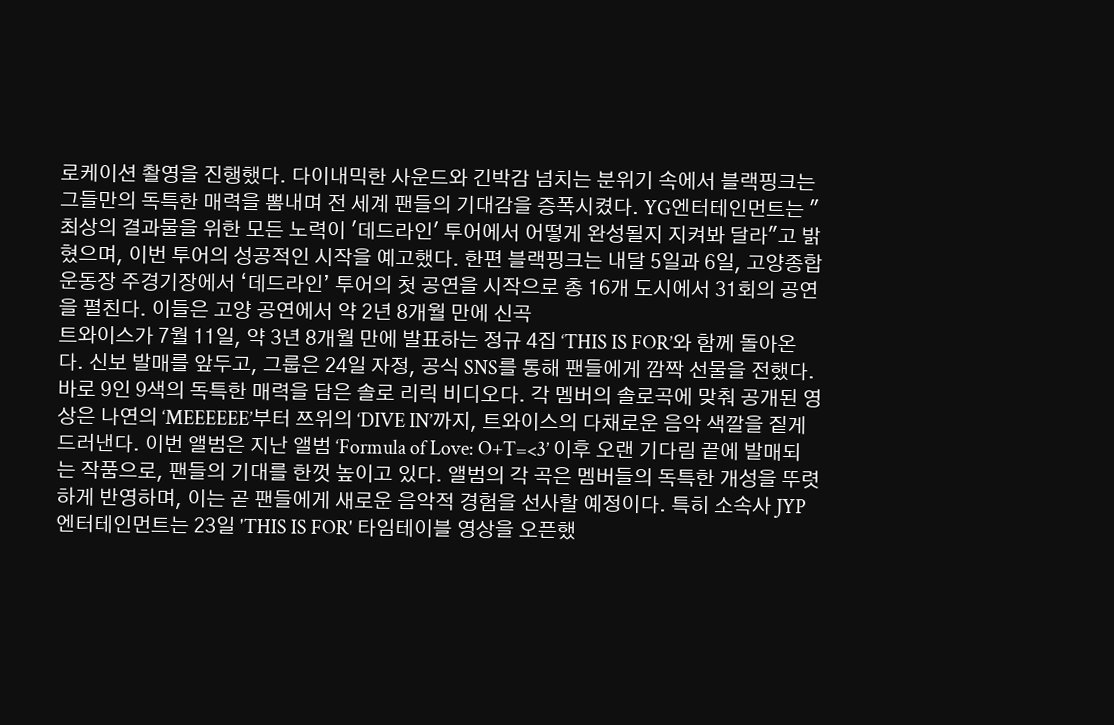로케이션 촬영을 진행했다. 다이내믹한 사운드와 긴박감 넘치는 분위기 속에서 블랙핑크는 그들만의 독특한 매력을 뽐내며 전 세계 팬들의 기대감을 증폭시켰다. YG엔터테인먼트는 "최상의 결과물을 위한 모든 노력이 '데드라인' 투어에서 어떻게 완성될지 지켜봐 달라"고 밝혔으며, 이번 투어의 성공적인 시작을 예고했다. 한편 블랙핑크는 내달 5일과 6일, 고양종합운동장 주경기장에서 ‘데드라인’ 투어의 첫 공연을 시작으로 총 16개 도시에서 31회의 공연을 펼친다. 이들은 고양 공연에서 약 2년 8개월 만에 신곡
트와이스가 7월 11일, 약 3년 8개월 만에 발표하는 정규 4집 ‘THIS IS FOR’와 함께 돌아온다. 신보 발매를 앞두고, 그룹은 24일 자정, 공식 SNS를 통해 팬들에게 깜짝 선물을 전했다. 바로 9인 9색의 독특한 매력을 담은 솔로 리릭 비디오다. 각 멤버의 솔로곡에 맞춰 공개된 영상은 나연의 ‘MEEEEEE’부터 쯔위의 ‘DIVE IN’까지, 트와이스의 다채로운 음악 색깔을 짙게 드러낸다. 이번 앨범은 지난 앨범 ‘Formula of Love: O+T=<3’ 이후 오랜 기다림 끝에 발매되는 작품으로, 팬들의 기대를 한껏 높이고 있다. 앨범의 각 곡은 멤버들의 독특한 개성을 뚜렷하게 반영하며, 이는 곧 팬들에게 새로운 음악적 경험을 선사할 예정이다. 특히 소속사 JYP엔터테인먼트는 23일 'THIS IS FOR' 타임테이블 영상을 오픈했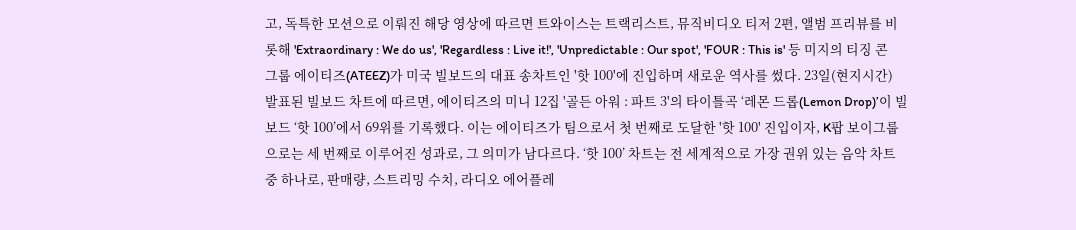고, 독특한 모션으로 이뤄진 해당 영상에 따르면 트와이스는 트랙리스트, 뮤직비디오 티저 2편, 앨범 프리뷰를 비롯해 'Extraordinary : We do us', 'Regardless : Live it!', 'Unpredictable : Our spot', 'FOUR : This is' 등 미지의 티징 콘
그룹 에이티즈(ATEEZ)가 미국 빌보드의 대표 송차트인 '핫 100'에 진입하며 새로운 역사를 썼다. 23일(현지시간) 발표된 빌보드 차트에 따르면, 에이티즈의 미니 12집 '골든 아워 : 파트 3'의 타이틀곡 ‘레몬 드롭(Lemon Drop)’이 빌보드 ‘핫 100’에서 69위를 기록했다. 이는 에이티즈가 팀으로서 첫 번째로 도달한 '핫 100' 진입이자, K팝 보이그룹으로는 세 번째로 이루어진 성과로, 그 의미가 남다르다. ‘핫 100’ 차트는 전 세계적으로 가장 권위 있는 음악 차트 중 하나로, 판매량, 스트리밍 수치, 라디오 에어플레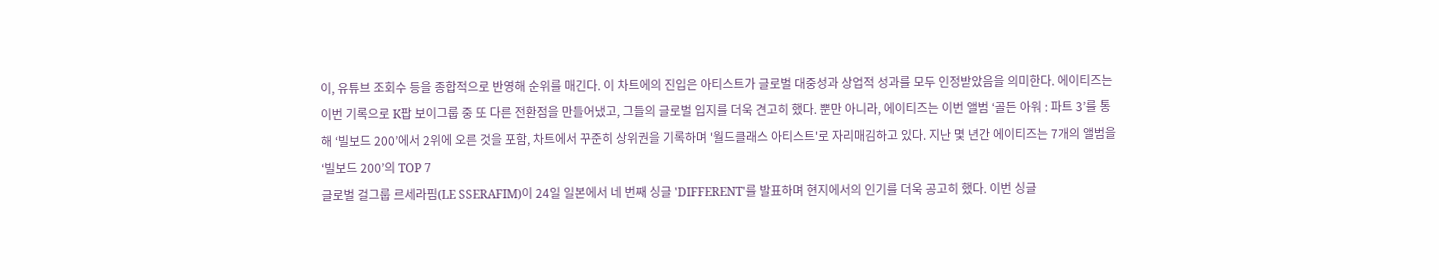이, 유튜브 조회수 등을 종합적으로 반영해 순위를 매긴다. 이 차트에의 진입은 아티스트가 글로벌 대중성과 상업적 성과를 모두 인정받았음을 의미한다. 에이티즈는 이번 기록으로 K팝 보이그룹 중 또 다른 전환점을 만들어냈고, 그들의 글로벌 입지를 더욱 견고히 했다. 뿐만 아니라, 에이티즈는 이번 앨범 ‘골든 아워 : 파트 3’를 통해 ‘빌보드 200’에서 2위에 오른 것을 포함, 차트에서 꾸준히 상위권을 기록하며 '월드클래스 아티스트'로 자리매김하고 있다. 지난 몇 년간 에이티즈는 7개의 앨범을 ‘빌보드 200’의 TOP 7
글로벌 걸그룹 르세라핌(LE SSERAFIM)이 24일 일본에서 네 번째 싱글 'DIFFERENT'를 발표하며 현지에서의 인기를 더욱 공고히 했다. 이번 싱글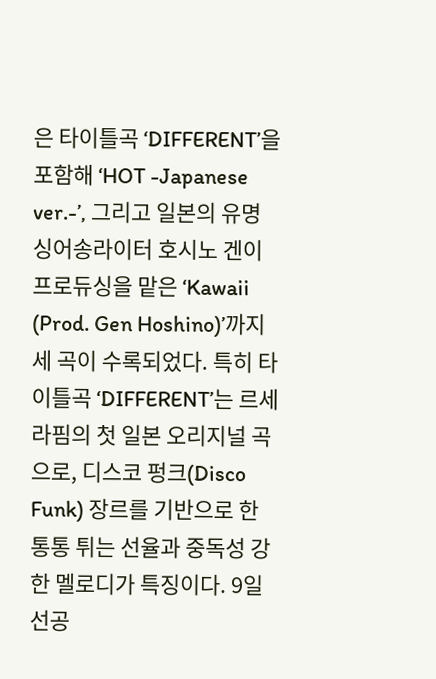은 타이틀곡 ‘DIFFERENT’을 포함해 ‘HOT -Japanese ver.-’, 그리고 일본의 유명 싱어송라이터 호시노 겐이 프로듀싱을 맡은 ‘Kawaii (Prod. Gen Hoshino)’까지 세 곡이 수록되었다. 특히 타이틀곡 ‘DIFFERENT’는 르세라핌의 첫 일본 오리지널 곡으로, 디스코 펑크(Disco Funk) 장르를 기반으로 한 통통 튀는 선율과 중독성 강한 멜로디가 특징이다. 9일 선공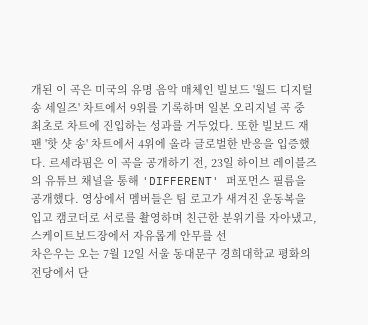개된 이 곡은 미국의 유명 음악 매체인 빌보드 '월드 디지털 송 세일즈' 차트에서 9위를 기록하며 일본 오리지널 곡 중 최초로 차트에 진입하는 성과를 거두었다. 또한 빌보드 재팬 '핫 샷 송' 차트에서 4위에 올라 글로벌한 반응을 입증했다. 르세라핌은 이 곡을 공개하기 전, 23일 하이브 레이블즈의 유튜브 채널을 통해 'DIFFERENT' 퍼포먼스 필름을 공개했다. 영상에서 멤버들은 팀 로고가 새겨진 운동복을 입고 캠코더로 서로를 촬영하며 친근한 분위기를 자아냈고, 스케이트보드장에서 자유롭게 안무를 선
차은우는 오는 7월 12일 서울 동대문구 경희대학교 평화의전당에서 단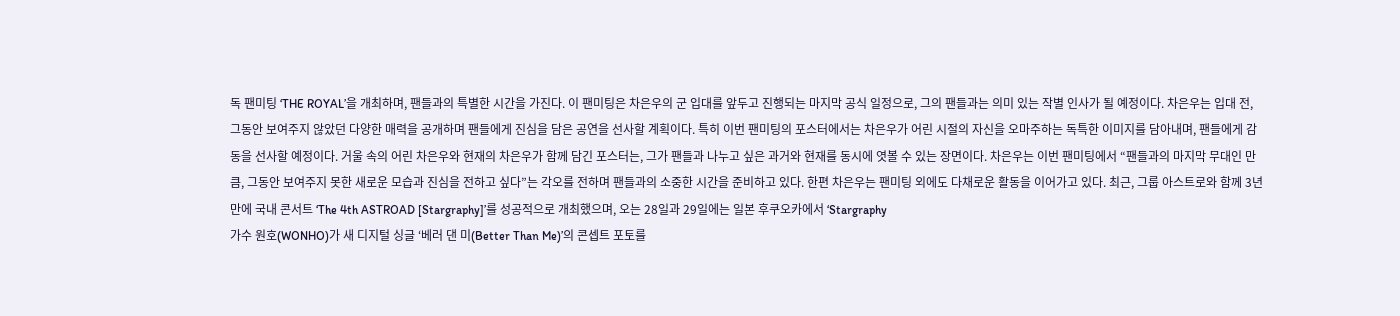독 팬미팅 ‘THE ROYAL’을 개최하며, 팬들과의 특별한 시간을 가진다. 이 팬미팅은 차은우의 군 입대를 앞두고 진행되는 마지막 공식 일정으로, 그의 팬들과는 의미 있는 작별 인사가 될 예정이다. 차은우는 입대 전, 그동안 보여주지 않았던 다양한 매력을 공개하며 팬들에게 진심을 담은 공연을 선사할 계획이다. 특히 이번 팬미팅의 포스터에서는 차은우가 어린 시절의 자신을 오마주하는 독특한 이미지를 담아내며, 팬들에게 감동을 선사할 예정이다. 거울 속의 어린 차은우와 현재의 차은우가 함께 담긴 포스터는, 그가 팬들과 나누고 싶은 과거와 현재를 동시에 엿볼 수 있는 장면이다. 차은우는 이번 팬미팅에서 “팬들과의 마지막 무대인 만큼, 그동안 보여주지 못한 새로운 모습과 진심을 전하고 싶다”는 각오를 전하며 팬들과의 소중한 시간을 준비하고 있다. 한편 차은우는 팬미팅 외에도 다채로운 활동을 이어가고 있다. 최근, 그룹 아스트로와 함께 3년 만에 국내 콘서트 ‘The 4th ASTROAD [Stargraphy]’를 성공적으로 개최했으며, 오는 28일과 29일에는 일본 후쿠오카에서 ‘Stargraphy
가수 원호(WONHO)가 새 디지털 싱글 ‘베러 댄 미(Better Than Me)’의 콘셉트 포토를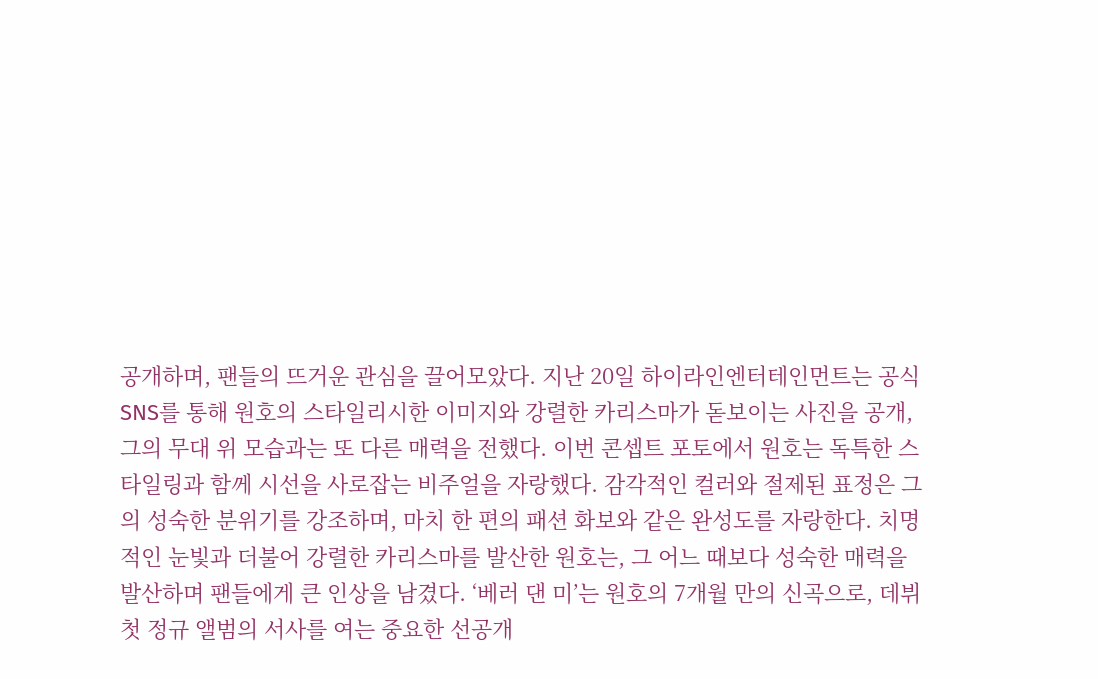공개하며, 팬들의 뜨거운 관심을 끌어모았다. 지난 20일 하이라인엔터테인먼트는 공식 SNS를 통해 원호의 스타일리시한 이미지와 강렬한 카리스마가 돋보이는 사진을 공개, 그의 무대 위 모습과는 또 다른 매력을 전했다. 이번 콘셉트 포토에서 원호는 독특한 스타일링과 함께 시선을 사로잡는 비주얼을 자랑했다. 감각적인 컬러와 절제된 표정은 그의 성숙한 분위기를 강조하며, 마치 한 편의 패션 화보와 같은 완성도를 자랑한다. 치명적인 눈빛과 더불어 강렬한 카리스마를 발산한 원호는, 그 어느 때보다 성숙한 매력을 발산하며 팬들에게 큰 인상을 남겼다. ‘베러 댄 미’는 원호의 7개월 만의 신곡으로, 데뷔 첫 정규 앨범의 서사를 여는 중요한 선공개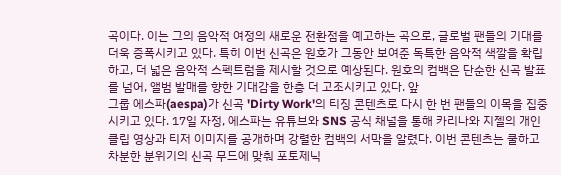곡이다. 이는 그의 음악적 여정의 새로운 전환점을 예고하는 곡으로, 글로벌 팬들의 기대를 더욱 증폭시키고 있다. 특히 이번 신곡은 원호가 그동안 보여준 독특한 음악적 색깔을 확립하고, 더 넓은 음악적 스펙트럼을 제시할 것으로 예상된다. 원호의 컴백은 단순한 신곡 발표를 넘어, 앨범 발매를 향한 기대감을 한층 더 고조시키고 있다. 앞
그룹 에스파(aespa)가 신곡 'Dirty Work'의 티징 콘텐츠로 다시 한 번 팬들의 이목을 집중시키고 있다. 17일 자정, 에스파는 유튜브와 SNS 공식 채널을 통해 카리나와 지젤의 개인 클립 영상과 티저 이미지를 공개하며 강렬한 컴백의 서막을 알렸다. 이번 콘텐츠는 쿨하고 차분한 분위기의 신곡 무드에 맞춰 포토제닉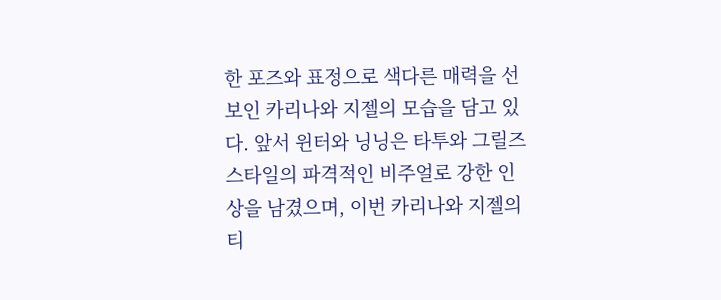한 포즈와 표정으로 색다른 매력을 선보인 카리나와 지젤의 모습을 담고 있다. 앞서 윈터와 닝닝은 타투와 그릴즈 스타일의 파격적인 비주얼로 강한 인상을 남겼으며, 이번 카리나와 지젤의 티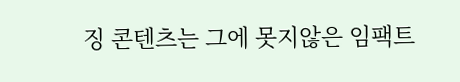징 콘텐츠는 그에 못지않은 임팩트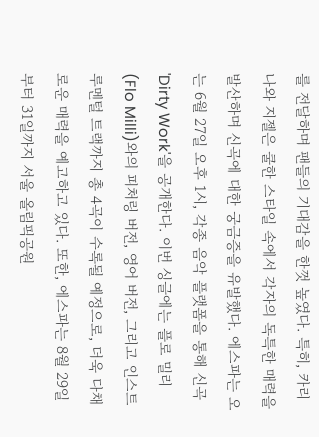를 전달하며 팬들의 기대감을 한껏 높였다. 특히, 카리나와 지젤은 쿨한 스타일 속에서 각자의 독특한 매력을 발산하며 신곡에 대한 궁금증을 유발했다. 에스파는 오는 6월 27일 오후 1시, 각종 음악 플랫폼을 통해 신곡 'Dirty Work'을 공개한다. 이번 싱글에는 플로 밀리(Flo Milli)와의 피처링 버전, 영어 버전, 그리고 인스트루멘털 트랙까지 총 4곡이 수록될 예정으로, 더욱 다채로운 매력을 예고하고 있다. 또한, 에스파는 8월 29일부터 31일까지 서울 올림픽공원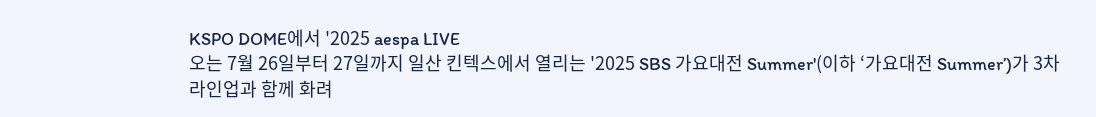KSPO DOME에서 '2025 aespa LIVE
오는 7월 26일부터 27일까지 일산 킨텍스에서 열리는 '2025 SBS 가요대전 Summer'(이하 ‘가요대전 Summer’)가 3차 라인업과 함께 화려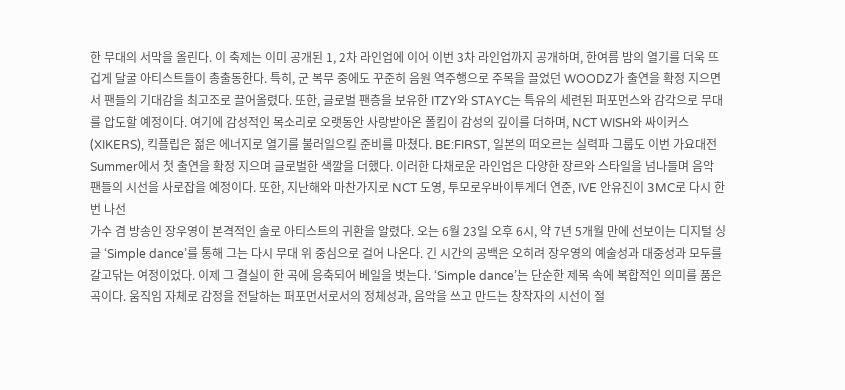한 무대의 서막을 올린다. 이 축제는 이미 공개된 1, 2차 라인업에 이어 이번 3차 라인업까지 공개하며, 한여름 밤의 열기를 더욱 뜨겁게 달굴 아티스트들이 총출동한다. 특히, 군 복무 중에도 꾸준히 음원 역주행으로 주목을 끌었던 WOODZ가 출연을 확정 지으면서 팬들의 기대감을 최고조로 끌어올렸다. 또한, 글로벌 팬층을 보유한 ITZY와 STAYC는 특유의 세련된 퍼포먼스와 감각으로 무대를 압도할 예정이다. 여기에 감성적인 목소리로 오랫동안 사랑받아온 폴킴이 감성의 깊이를 더하며, NCT WISH와 싸이커스(XIKERS), 킥플립은 젊은 에너지로 열기를 불러일으킬 준비를 마쳤다. BE:FIRST, 일본의 떠오르는 실력파 그룹도 이번 가요대전 Summer에서 첫 출연을 확정 지으며 글로벌한 색깔을 더했다. 이러한 다채로운 라인업은 다양한 장르와 스타일을 넘나들며 음악 팬들의 시선을 사로잡을 예정이다. 또한, 지난해와 마찬가지로 NCT 도영, 투모로우바이투게더 연준, IVE 안유진이 3MC로 다시 한 번 나선
가수 겸 방송인 장우영이 본격적인 솔로 아티스트의 귀환을 알렸다. 오는 6월 23일 오후 6시, 약 7년 5개월 만에 선보이는 디지털 싱글 ‘Simple dance’를 통해 그는 다시 무대 위 중심으로 걸어 나온다. 긴 시간의 공백은 오히려 장우영의 예술성과 대중성과 모두를 갈고닦는 여정이었다. 이제 그 결실이 한 곡에 응축되어 베일을 벗는다. ‘Simple dance’는 단순한 제목 속에 복합적인 의미를 품은 곡이다. 움직임 자체로 감정을 전달하는 퍼포먼서로서의 정체성과, 음악을 쓰고 만드는 창작자의 시선이 절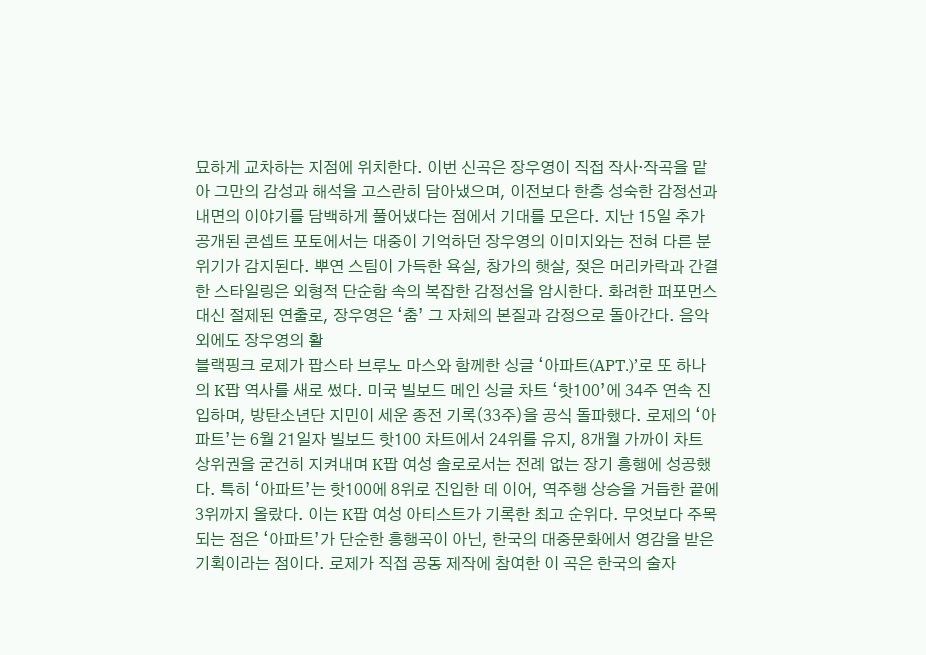묘하게 교차하는 지점에 위치한다. 이번 신곡은 장우영이 직접 작사·작곡을 맡아 그만의 감성과 해석을 고스란히 담아냈으며, 이전보다 한층 성숙한 감정선과 내면의 이야기를 담백하게 풀어냈다는 점에서 기대를 모은다. 지난 15일 추가 공개된 콘셉트 포토에서는 대중이 기억하던 장우영의 이미지와는 전혀 다른 분위기가 감지된다. 뿌연 스팀이 가득한 욕실, 창가의 햇살, 젖은 머리카락과 간결한 스타일링은 외형적 단순함 속의 복잡한 감정선을 암시한다. 화려한 퍼포먼스 대신 절제된 연출로, 장우영은 ‘춤’ 그 자체의 본질과 감정으로 돌아간다. 음악 외에도 장우영의 활
블랙핑크 로제가 팝스타 브루노 마스와 함께한 싱글 ‘아파트(APT.)’로 또 하나의 K팝 역사를 새로 썼다. 미국 빌보드 메인 싱글 차트 ‘핫100’에 34주 연속 진입하며, 방탄소년단 지민이 세운 종전 기록(33주)을 공식 돌파했다. 로제의 ‘아파트’는 6월 21일자 빌보드 핫100 차트에서 24위를 유지, 8개월 가까이 차트 상위권을 굳건히 지켜내며 K팝 여성 솔로로서는 전례 없는 장기 흥행에 성공했다. 특히 ‘아파트’는 핫100에 8위로 진입한 데 이어, 역주행 상승을 거듭한 끝에 3위까지 올랐다. 이는 K팝 여성 아티스트가 기록한 최고 순위다. 무엇보다 주목되는 점은 ‘아파트’가 단순한 흥행곡이 아닌, 한국의 대중문화에서 영감을 받은 기획이라는 점이다. 로제가 직접 공동 제작에 참여한 이 곡은 한국의 술자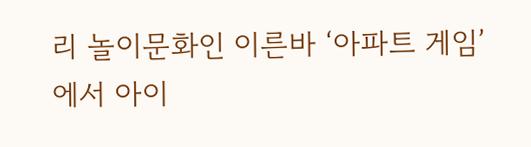리 놀이문화인 이른바 ‘아파트 게임’에서 아이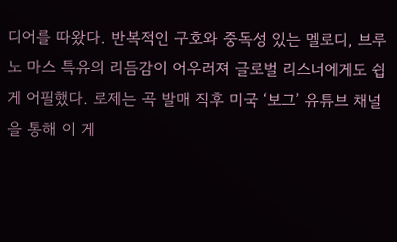디어를 따왔다. 반복적인 구호와 중독성 있는 멜로디, 브루노 마스 특유의 리듬감이 어우러져 글로벌 리스너에게도 쉽게 어필했다. 로제는 곡 발매 직후 미국 ‘보그’ 유튜브 채널을 통해 이 게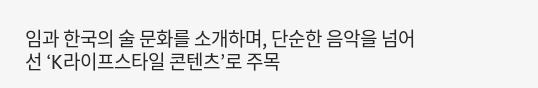임과 한국의 술 문화를 소개하며, 단순한 음악을 넘어선 ‘K라이프스타일 콘텐츠’로 주목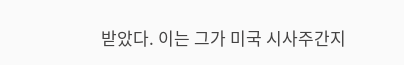받았다. 이는 그가 미국 시사주간지